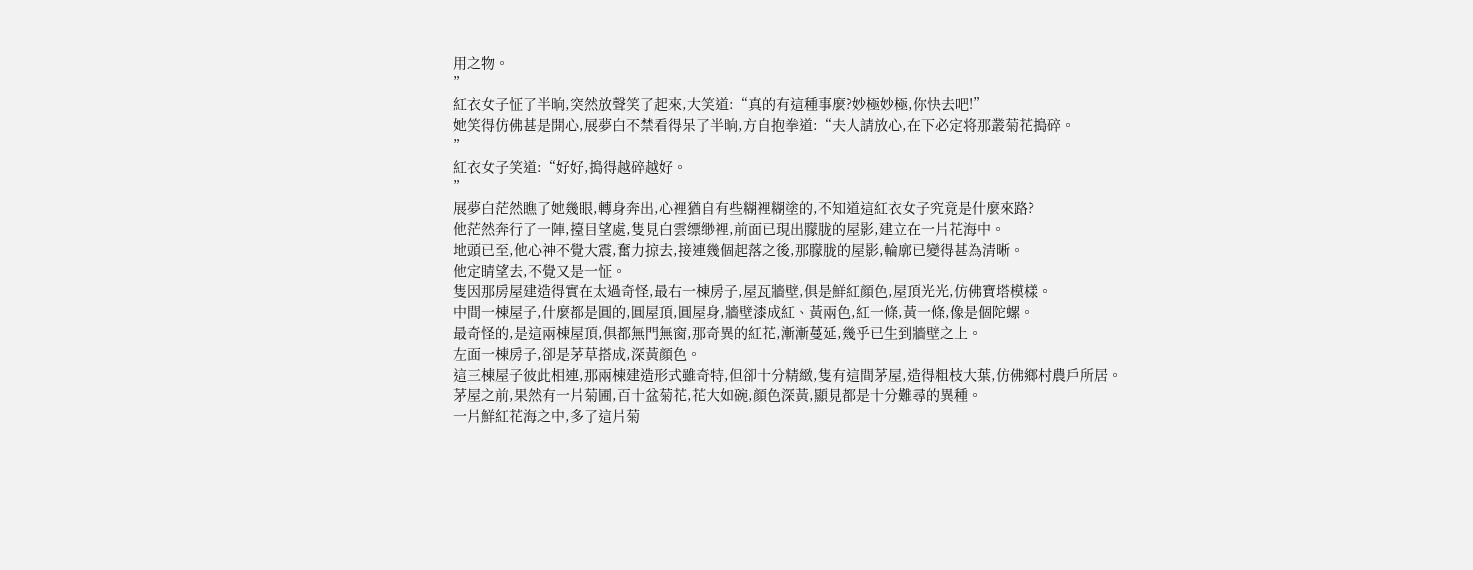用之物。
”
紅衣女子怔了半晌,突然放聲笑了起來,大笑道:“真的有這種事麼?妙極妙極,你快去吧!”
她笑得仿佛甚是開心,展夢白不禁看得呆了半晌,方自抱拳道:“夫人請放心,在下必定将那叢菊花搗碎。
”
紅衣女子笑道:“好好,搗得越碎越好。
”
展夢白茫然瞧了她幾眼,轉身奔出,心裡猶自有些糊裡糊塗的,不知道這紅衣女子究竟是什麼來路?
他茫然奔行了一陣,擡目望處,隻見白雲缥缈裡,前面已現出朦胧的屋影,建立在一片花海中。
地頭已至,他心神不覺大震,奮力掠去,接連幾個起落之後,那朦胧的屋影,輪廓已變得甚為清晰。
他定睛望去,不覺又是一怔。
隻因那房屋建造得實在太過奇怪,最右一棟房子,屋瓦牆壁,俱是鮮紅顔色,屋頂光光,仿佛寶塔模樣。
中間一棟屋子,什麼都是圓的,圓屋頂,圓屋身,牆壁漆成紅、黃兩色,紅一條,黃一條,像是個陀螺。
最奇怪的,是這兩棟屋頂,俱都無門無窗,那奇異的紅花,漸漸蔓延,幾乎已生到牆壁之上。
左面一棟房子,卻是茅草搭成,深黃顔色。
這三棟屋子彼此相連,那兩棟建造形式雖奇特,但卻十分精緻,隻有這間茅屋,造得粗枝大葉,仿佛鄉村農戶所居。
茅屋之前,果然有一片菊圃,百十盆菊花,花大如碗,顔色深黃,顯見都是十分難尋的異種。
一片鮮紅花海之中,多了這片菊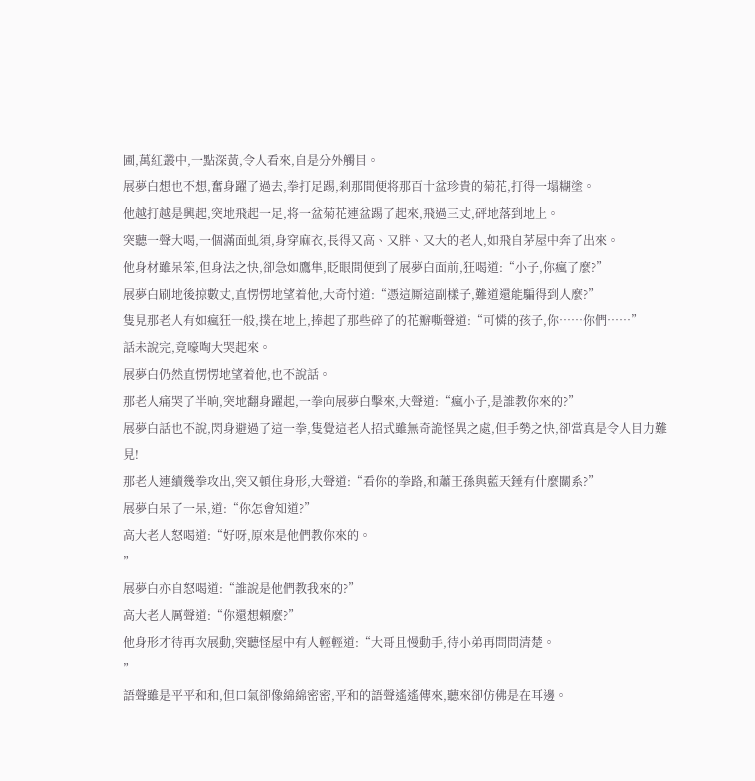圃,萬紅叢中,一點深黃,令人看來,自是分外觸目。
展夢白想也不想,奮身躍了過去,拳打足踢,刹那間便将那百十盆珍貴的菊花,打得一塌糊塗。
他越打越是興起,突地飛起一足,将一盆菊花連盆踢了起來,飛過三丈,砰地落到地上。
突聽一聲大喝,一個滿面虬須,身穿麻衣,長得又高、又胖、又大的老人,如飛自茅屋中奔了出來。
他身材雖呆笨,但身法之快,卻急如鷹隼,眨眼間便到了展夢白面前,狂喝道:“小子,你瘋了麼?”
展夢白刷地後掠數丈,直愣愣地望着他,大奇忖道:“憑這厮這副樣子,難道還能騙得到人麼?”
隻見那老人有如瘋狂一般,撲在地上,捧起了那些碎了的花瓣嘶聲道:“可憐的孩子,你……你們……”
話未說完,竟嚎啕大哭起來。
展夢白仍然直愣愣地望着他,也不說話。
那老人痛哭了半晌,突地翻身躍起,一拳向展夢白擊來,大聲道:“瘋小子,是誰教你來的?”
展夢白話也不說,閃身避過了這一拳,隻覺這老人招式雖無奇詭怪異之處,但手勢之快,卻當真是令人目力難見!
那老人連續幾拳攻出,突又頓住身形,大聲道:“看你的拳路,和蕭王孫與藍天錘有什麼關系?”
展夢白呆了一呆,道:“你怎會知道?”
高大老人怒喝道:“好呀,原來是他們教你來的。
”
展夢白亦自怒喝道:“誰說是他們教我來的?”
高大老人厲聲道:“你還想賴麼?”
他身形才待再次展動,突聽怪屋中有人輕輕道:“大哥且慢動手,待小弟再問問清楚。
”
語聲雖是平平和和,但口氣卻像綿綿密密,平和的語聲遙遙傳來,聽來卻仿佛是在耳邊。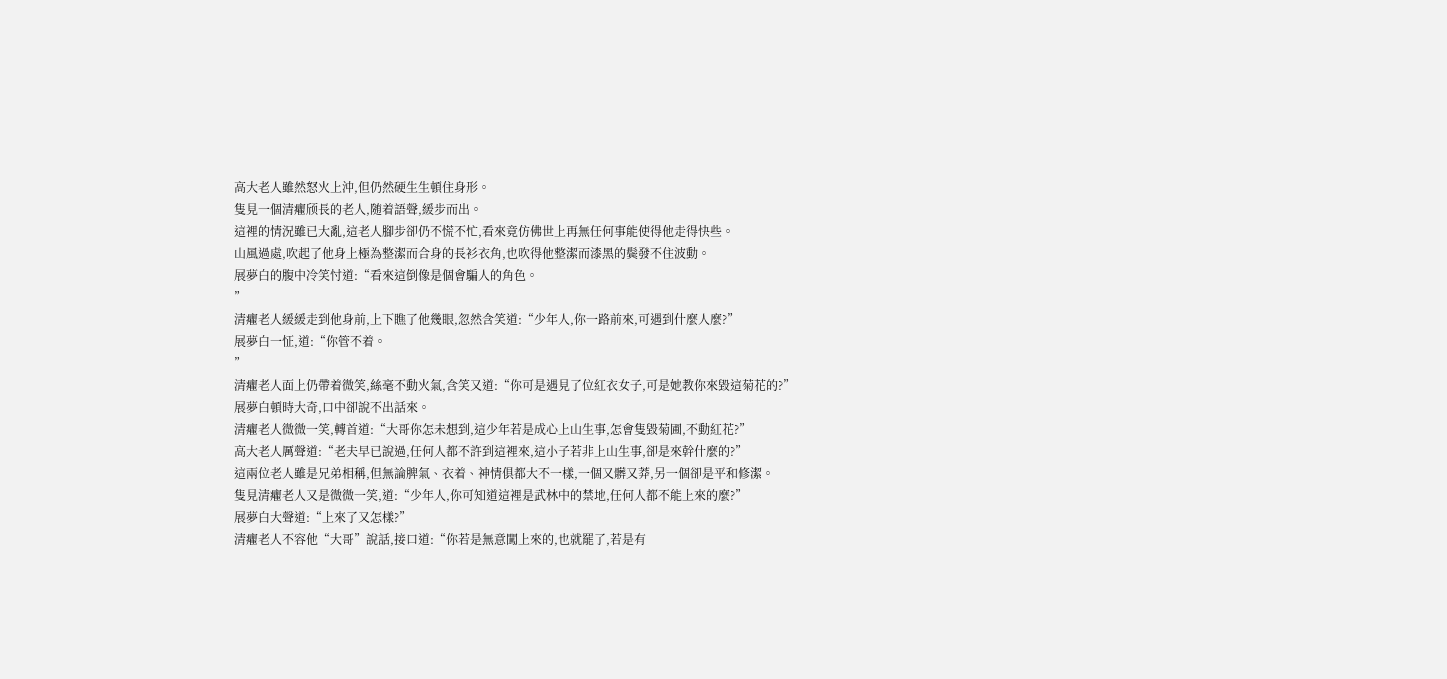高大老人雖然怒火上沖,但仍然硬生生頓住身形。
隻見一個清癯颀長的老人,随着語聲,緩步而出。
這裡的情況雖已大亂,這老人腳步卻仍不慌不忙,看來竟仿佛世上再無任何事能使得他走得快些。
山風過處,吹起了他身上極為整潔而合身的長衫衣角,也吹得他整潔而漆黑的鬓發不住波動。
展夢白的腹中冷笑忖道:“看來這倒像是個會騙人的角色。
”
清癯老人緩緩走到他身前,上下瞧了他幾眼,忽然含笑道:“少年人,你一路前來,可遇到什麼人麼?”
展夢白一怔,道:“你管不着。
”
清癯老人面上仍帶着微笑,絲毫不動火氣,含笑又道:“你可是遇見了位紅衣女子,可是她教你來毀這菊花的?”
展夢白頓時大奇,口中卻說不出話來。
清癯老人微微一笑,轉首道:“大哥你怎未想到,這少年若是成心上山生事,怎會隻毀菊圃,不動紅花?”
高大老人厲聲道:“老夫早已說過,任何人都不許到這裡來,這小子若非上山生事,卻是來幹什麼的?”
這兩位老人雖是兄弟相稱,但無論脾氣、衣着、神情俱都大不一樣,一個又髒又莽,另一個卻是平和修潔。
隻見清癯老人又是微微一笑,道:“少年人,你可知道這裡是武林中的禁地,任何人都不能上來的麼?”
展夢白大聲道:“上來了又怎樣?”
清癯老人不容他“大哥”說話,接口道:“你若是無意闖上來的,也就罷了,若是有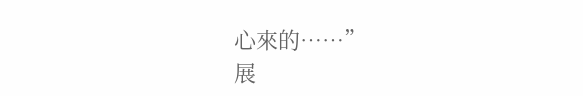心來的……”
展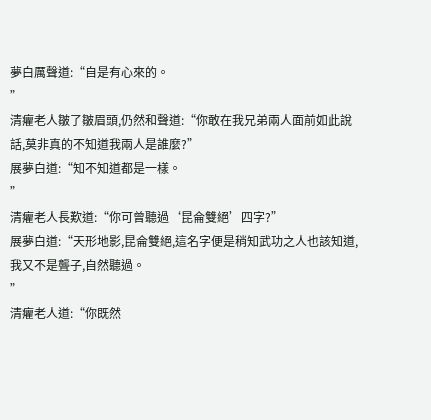夢白厲聲道:“自是有心來的。
”
清癯老人皺了皺眉頭,仍然和聲道:“你敢在我兄弟兩人面前如此說話,莫非真的不知道我兩人是誰麼?”
展夢白道:“知不知道都是一樣。
”
清癯老人長歎道:“你可曾聽過‘昆侖雙絕’四字?”
展夢白道:“天形地影,昆侖雙絕,這名字便是稍知武功之人也該知道,我又不是聾子,自然聽過。
”
清癯老人道:“你既然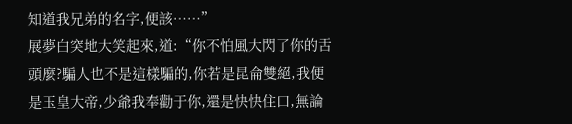知道我兄弟的名字,便該……”
展夢白突地大笑起來,道:“你不怕風大閃了你的舌頭麼?騙人也不是這樣騙的,你若是昆侖雙絕,我便是玉皇大帝,少爺我奉勸于你,還是快快住口,無論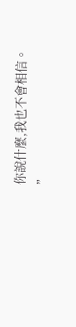你說什麼,我也不會相信。
”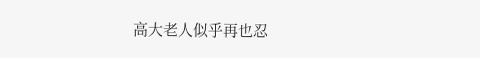高大老人似乎再也忍